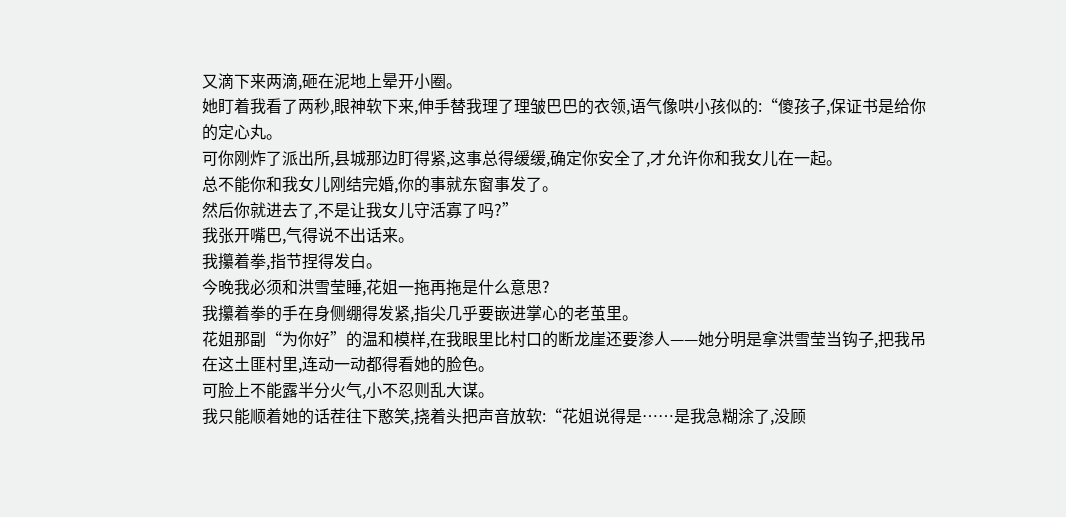又滴下来两滴,砸在泥地上晕开小圈。
她盯着我看了两秒,眼神软下来,伸手替我理了理皱巴巴的衣领,语气像哄小孩似的:“傻孩子,保证书是给你的定心丸。
可你刚炸了派出所,县城那边盯得紧,这事总得缓缓,确定你安全了,才允许你和我女儿在一起。
总不能你和我女儿刚结完婚,你的事就东窗事发了。
然后你就进去了,不是让我女儿守活寡了吗?”
我张开嘴巴,气得说不出话来。
我攥着拳,指节捏得发白。
今晚我必须和洪雪莹睡,花姐一拖再拖是什么意思?
我攥着拳的手在身侧绷得发紧,指尖几乎要嵌进掌心的老茧里。
花姐那副“为你好”的温和模样,在我眼里比村口的断龙崖还要渗人——她分明是拿洪雪莹当钩子,把我吊在这土匪村里,连动一动都得看她的脸色。
可脸上不能露半分火气,小不忍则乱大谋。
我只能顺着她的话茬往下憨笑,挠着头把声音放软:“花姐说得是……是我急糊涂了,没顾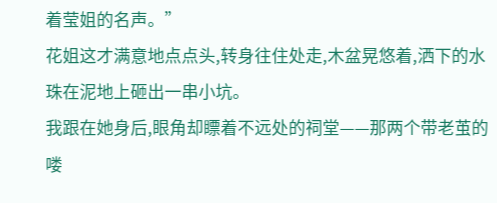着莹姐的名声。”
花姐这才满意地点点头,转身往住处走,木盆晃悠着,洒下的水珠在泥地上砸出一串小坑。
我跟在她身后,眼角却瞟着不远处的祠堂——那两个带老茧的喽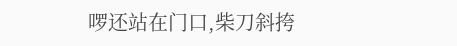啰还站在门口,柴刀斜挎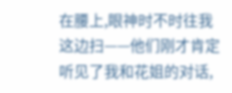在腰上,眼神时不时往我这边扫——他们刚才肯定听见了我和花姐的对话,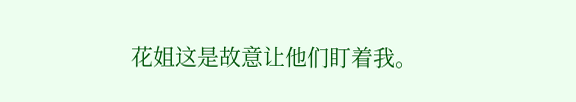花姐这是故意让他们盯着我。